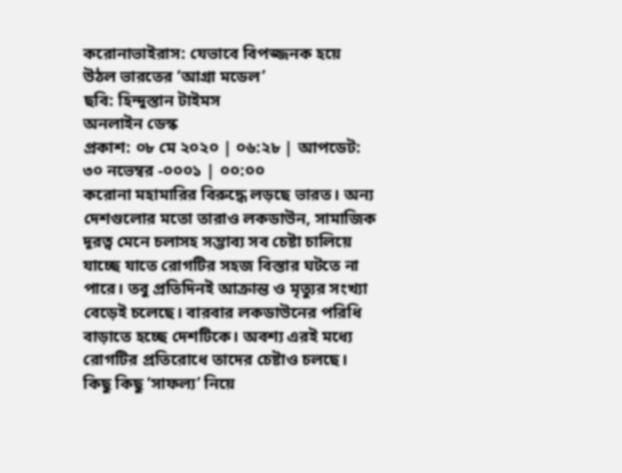করোনাভাইরাস: যেভাবে বিপজ্জনক হয়ে উঠল ভারতের ‘আগ্রা মডেল’
ছবি: হিন্দুস্তান টাইমস
অনলাইন ডেস্ক
প্রকাশ: ০৮ মে ২০২০ | ০৬:২৮ | আপডেট: ৩০ নভেম্বর -০০০১ | ০০:০০
করোনা মহামারির বিরুদ্ধে লড়ছে ভারত। অন্য দেশগুলোর মতো তারাও লকডাউন, সামাজিক দূরত্ব মেনে চলাসহ সম্ভাব্য সব চেষ্টা চালিয়ে যাচ্ছে যাতে রোগটির সহজ বিস্তার ঘটতে না পারে। তবু প্রতিদিনই আক্রান্ত ও মৃত্যুর সংখ্যা বেড়েই চলেছে। বারবার লকডাউনের পরিধি বাড়াতে হচ্ছে দেশটিকে। অবশ্য এরই মধ্যে রোগটির প্রতিরোধে তাদের চেষ্টাও চলছে।
কিছু কিছু ‘সাফল্য’ নিয়ে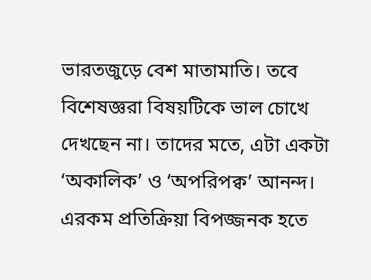ভারতজুড়ে বেশ মাতামাতি। তবে বিশেষজ্ঞরা বিষয়টিকে ভাল চোখে দেখছেন না। তাদের মতে, এটা একটা ‘অকালিক’ ও ‘অপরিপক্ব’ আনন্দ। এরকম প্রতিক্রিয়া বিপজ্জনক হতে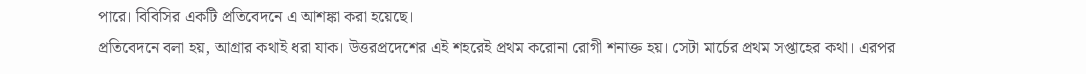পারে। বিবিসির একটি প্রতিবেদনে এ আশঙ্কা করা হয়েছে।
প্রতিবেদনে বলা হয়, আগ্রার কথাই ধরা যাক। উত্তরপ্রদেশের এই শহরেই প্রথম করোনা রোগী শনাক্ত হয়। সেটা মার্চের প্রথম সপ্তাহের কথা। এরপর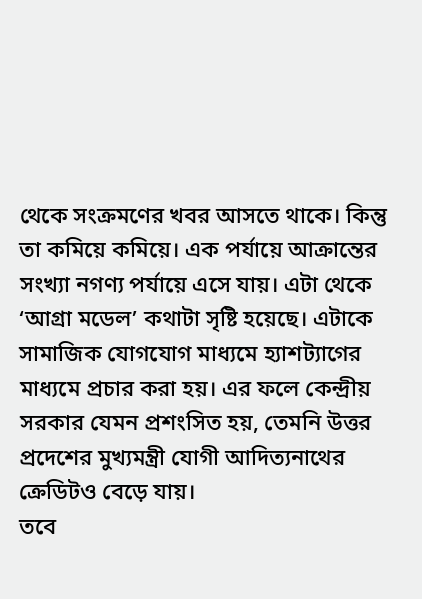থেকে সংক্রমণের খবর আসতে থাকে। কিন্তু তা কমিয়ে কমিয়ে। এক পর্যায়ে আক্রান্তের সংখ্যা নগণ্য পর্যায়ে এসে যায়। এটা থেকে ‘আগ্রা মডেল’ কথাটা সৃষ্টি হয়েছে। এটাকে সামাজিক যোগযোগ মাধ্যমে হ্যাশট্যাগের মাধ্যমে প্রচার করা হয়। এর ফলে কেন্দ্রীয় সরকার যেমন প্রশংসিত হয়, তেমনি উত্তর প্রদেশের মুখ্যমন্ত্রী যোগী আদিত্যনাথের ক্রেডিটও বেড়ে যায়।
তবে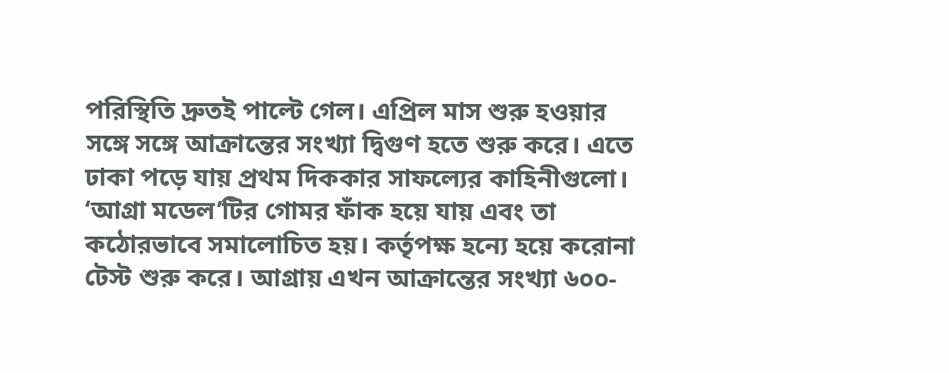পরিস্থিতি দ্রুতই পাল্টে গেল। এপ্রিল মাস শুরু হওয়ার সঙ্গে সঙ্গে আক্রান্তের সংখ্যা দ্বিগুণ হতে শুরু করে। এতে ঢাকা পড়ে যায় প্রথম দিককার সাফল্যের কাহিনীগুলো। ‘আগ্রা মডেল’টির গোমর ফাঁক হয়ে যায় এবং তা কঠোরভাবে সমালোচিত হয়। কর্তৃপক্ষ হন্যে হয়ে করোনা টেস্ট শুরু করে। আগ্রায় এখন আক্রান্তের সংখ্যা ৬০০-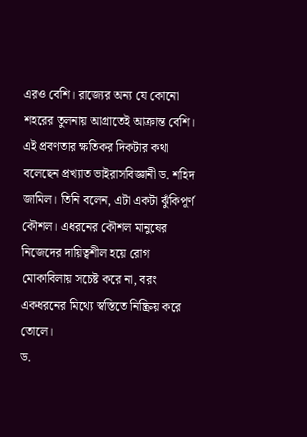এরও বেশি। রাজ্যের অন্য যে কোনো শহরের তুলনায় আগ্রাতেই আক্রান্ত বেশি।
এই প্রবণতার ক্ষতিকর দিকটার কথা বলেছেন প্রখ্যাত ভাইরাসবিজ্ঞানী ড. শহিদ জামিল। তিনি বলেন, এটা একটা ঝুঁকিপূর্ণ কৌশল। এধরনের কৌশল মানুষের নিজেদের দায়িত্বশীল হয়ে রোগ মোকাবিলায় সচেষ্ট করে না, বরং একধরনের মিথ্যে স্বস্তিতে নিষ্ক্রিয় করে তোলে।
ড.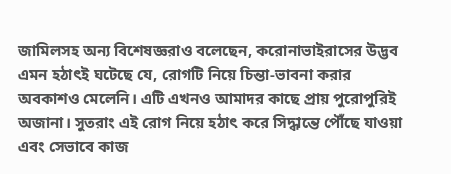জামিলসহ অন্য বিশেষজ্ঞরাও বলেছেন, করোনাভাইরাসের উদ্ভব এমন হঠাৎই ঘটেছে যে, রোগটি নিয়ে চিন্তা-ভাবনা করার অবকাশও মেলেনি। এটি এখনও আমাদর কাছে প্রায় পুরোপুরিই অজানা। সুতরাং এই রোগ নিয়ে হঠাৎ করে সিদ্ধান্তে পৌঁছে যাওয়া এবং সেভাবে কাজ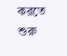করতে শুরু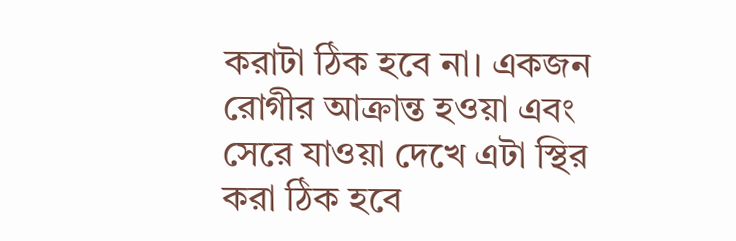করাটা ঠিক হবে না। একজন রোগীর আক্রান্ত হওয়া এবং সেরে যাওয়া দেখে এটা স্থির করা ঠিক হবে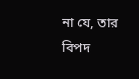না যে, তার বিপদ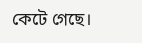কেটে গেছে।